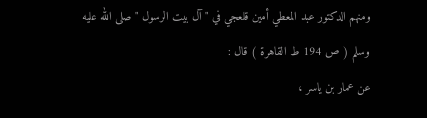ومنهم الدكتور عبد المعطي أمين قلعجي في " آل بيت الرسول " صلى الله عليه
وسلم ( ص 194 ط القاهرة ) قال :
عن عمار بن ياسر ،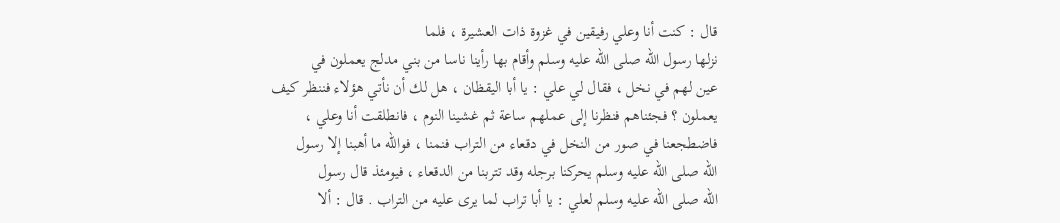قال : كنت أنا وعلي رفيقين في غزوة ذات العشيرة ، فلما
نزلها رسول الله صلى الله عليه وسلم وأقام بها رأينا ناسا من بني مدلج يعملون في
عين لهم في نخل ، فقال لي علي : يا أبا اليقظان ، هل لك أن نأتي هؤلاء فننظر كيف
يعملون ؟ فجئناهم فنظرنا إلى عملهم ساعة ثم غشينا النوم ، فانطلقت أنا وعلي ،
فاضطجعنا في صور من النخل في دقعاء من التراب فنمنا ، فوالله ما أهبنا إلا رسول
الله صلى الله عليه وسلم يحركنا برجله وقد تتربنا من الدقعاء ، فيومئذ قال رسول
الله صلى الله عليه وسلم لعلي : يا أبا تراب لما يرى عليه من التراب . قال : ألا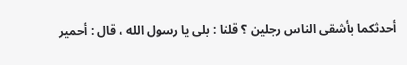أحدثكما بأشقى الناس رجلين ؟ قلنا : بلى يا رسول الله ، قال : أحمير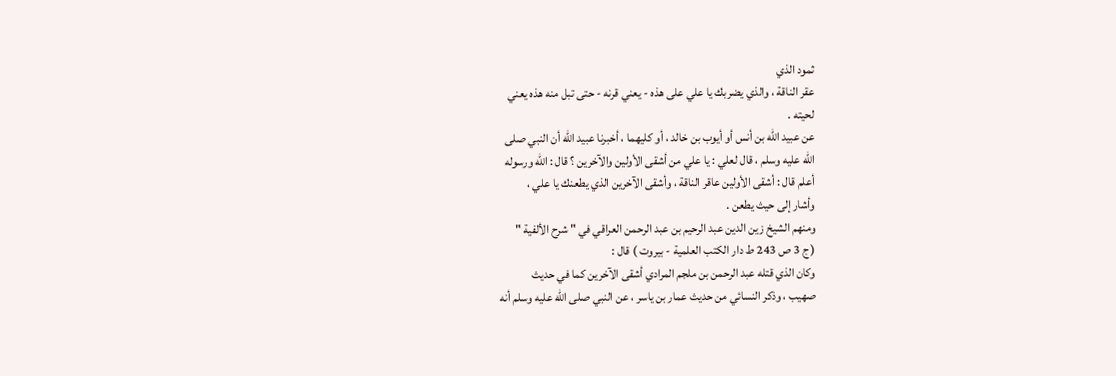ثمود الذي
عقر الناقة ، والذي يضربك يا علي على هذه - يعني قرنه - حتى تبل منه هذه يعني
لحيته .
عن عبيد الله بن أنس أو أيوب بن خالد ، أو كليهما ، أخبرنا عبيد الله أن النبي صلى
الله عليه وسلم ، قال لعلي : يا علي من أشقى الأولين والآخرين ؟ قال : الله ورسوله
أعلم قال : أشقى الأولين عاقر الناقة ، وأشقى الآخرين الذي يطعنك يا علي ،
وأشار إلى حيث يطعن .
ومنهم الشيخ زين الدين عبد الرحيم بن عبد الرحمن العراقي في " شرح الألفية "
( ج 3 ص 243 ط دار الكتب العلمية - بيروت ) قال :
وكان الذي قتله عبد الرحمن بن ملجم المرادي أشقى الآخرين كما في حديث
صهيب ، وذكر النسائي من حديث عمار بن ياسر ، عن النبي صلى الله عليه وسلم أنه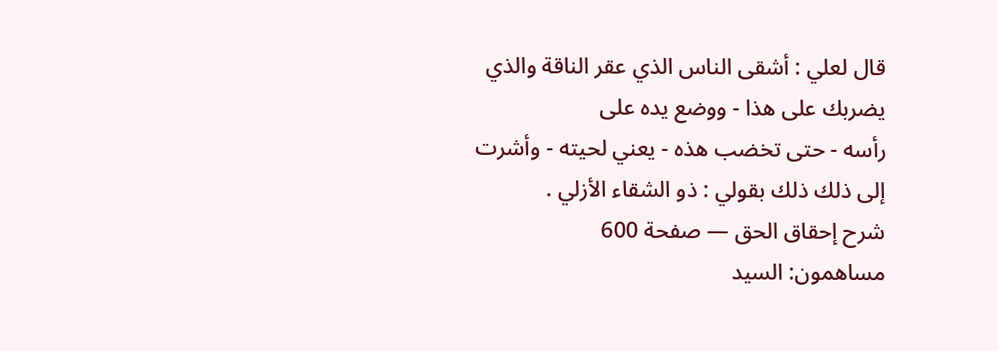قال لعلي : أشقى الناس الذي عقر الناقة والذي يضربك على هذا - ووضع يده على
رأسه - حتى تخضب هذه - يعني لحيته - وأشرت إلى ذلك ذلك بقولي : ذو الشقاء الأزلي .
شرح إحقاق الحق — صفحة 600
مساهمون: السيد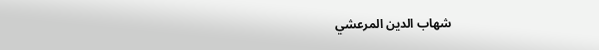شهاب الدين المرعشي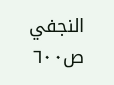النجفي
ص٦٠٠